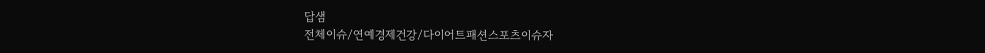답샘
전체이슈/연예경제건강/다이어트패션스포츠이슈자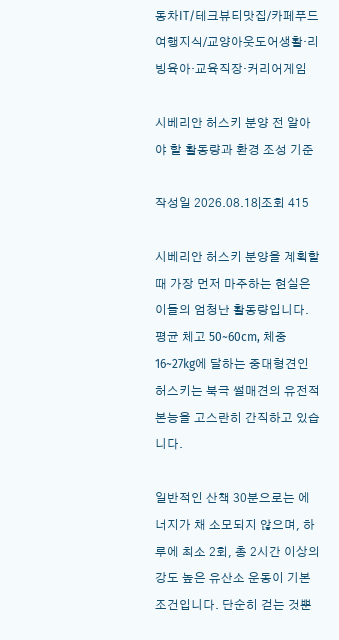동차IT/테크뷰티맛집/카페푸드여행지식/교양아웃도어생활·리빙육아·교육직장·커리어게임

시베리안 허스키 분양 전 알아야 할 활동량과 환경 조성 기준

작성일 2026.08.18|조회 415

시베리안 허스키 분양을 계획할 때 가장 먼저 마주하는 현실은 이들의 엄청난 활동량입니다. 평균 체고 50~60cm, 체중 16~27kg에 달하는 중대형견인 허스키는 북극 썰매견의 유전적 본능을 고스란히 간직하고 있습니다.

일반적인 산책 30분으로는 에너지가 채 소모되지 않으며, 하루에 최소 2회, 총 2시간 이상의 강도 높은 유산소 운동이 기본 조건입니다. 단순히 걷는 것뿐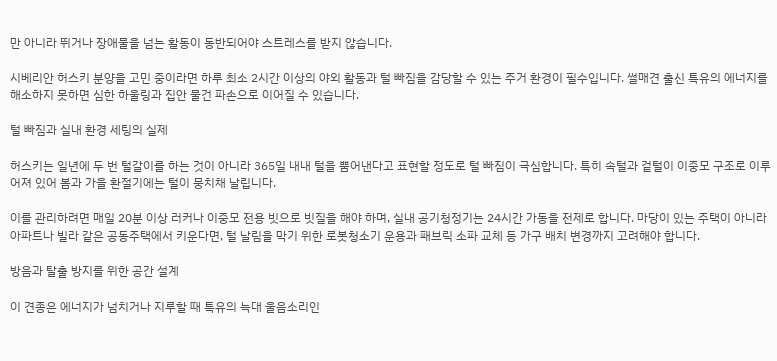만 아니라 뛰거나 장애물을 넘는 활동이 동반되어야 스트레스를 받지 않습니다.

시베리안 허스키 분양을 고민 중이라면 하루 최소 2시간 이상의 야외 활동과 털 빠짐을 감당할 수 있는 주거 환경이 필수입니다. 썰매견 출신 특유의 에너지를 해소하지 못하면 심한 하울링과 집안 물건 파손으로 이어질 수 있습니다.

털 빠짐과 실내 환경 세팅의 실제

허스키는 일년에 두 번 털갈이를 하는 것이 아니라 365일 내내 털을 뿜어낸다고 표현할 정도로 털 빠짐이 극심합니다. 특히 속털과 겉털이 이중모 구조로 이루어져 있어 봄과 가을 환절기에는 털이 뭉치채 날립니다.

이를 관리하려면 매일 20분 이상 러커나 이중모 전용 빗으로 빗질을 해야 하며, 실내 공기청정기는 24시간 가동을 전제로 합니다. 마당이 있는 주택이 아니라 아파트나 빌라 같은 공동주택에서 키운다면, 털 날림을 막기 위한 로봇청소기 운용과 패브릭 소파 교체 등 가구 배치 변경까지 고려해야 합니다.

방음과 탈출 방지를 위한 공간 설계

이 견종은 에너지가 넘치거나 지루할 때 특유의 늑대 울음소리인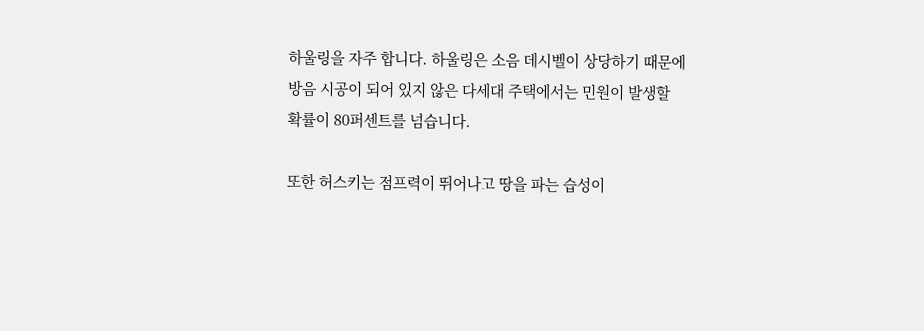하울링을 자주 합니다. 하울링은 소음 데시벨이 상당하기 때문에 방음 시공이 되어 있지 않은 다세대 주택에서는 민원이 발생할 확률이 80퍼센트를 넘습니다.

또한 허스키는 점프력이 뛰어나고 땅을 파는 습성이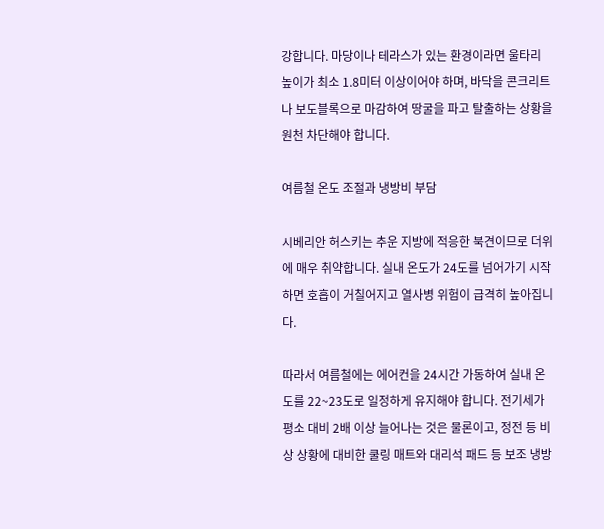강합니다. 마당이나 테라스가 있는 환경이라면 울타리 높이가 최소 1.8미터 이상이어야 하며, 바닥을 콘크리트나 보도블록으로 마감하여 땅굴을 파고 탈출하는 상황을 원천 차단해야 합니다.

여름철 온도 조절과 냉방비 부담

시베리안 허스키는 추운 지방에 적응한 북견이므로 더위에 매우 취약합니다. 실내 온도가 24도를 넘어가기 시작하면 호흡이 거칠어지고 열사병 위험이 급격히 높아집니다.

따라서 여름철에는 에어컨을 24시간 가동하여 실내 온도를 22~23도로 일정하게 유지해야 합니다. 전기세가 평소 대비 2배 이상 늘어나는 것은 물론이고, 정전 등 비상 상황에 대비한 쿨링 매트와 대리석 패드 등 보조 냉방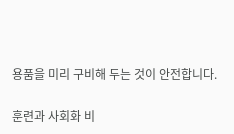용품을 미리 구비해 두는 것이 안전합니다.

훈련과 사회화 비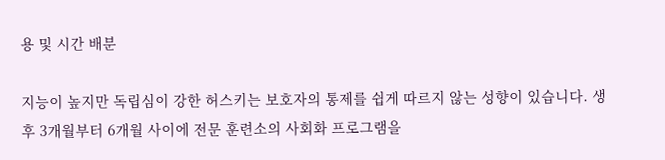용 및 시간 배분

지능이 높지만 독립심이 강한 허스키는 보호자의 통제를 쉽게 따르지 않는 성향이 있습니다. 생후 3개월부터 6개월 사이에 전문 훈련소의 사회화 프로그램을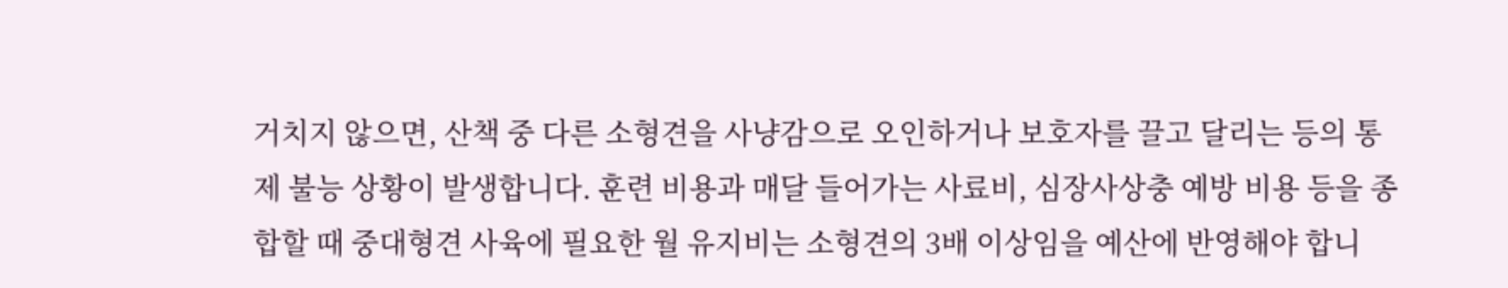거치지 않으면, 산책 중 다른 소형견을 사냥감으로 오인하거나 보호자를 끌고 달리는 등의 통제 불능 상황이 발생합니다. 훈련 비용과 매달 들어가는 사료비, 심장사상충 예방 비용 등을 종합할 때 중대형견 사육에 필요한 월 유지비는 소형견의 3배 이상임을 예산에 반영해야 합니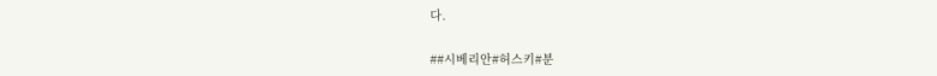다.

##시베리안#허스키#분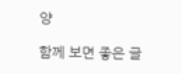양

함께 보면 좋은 글